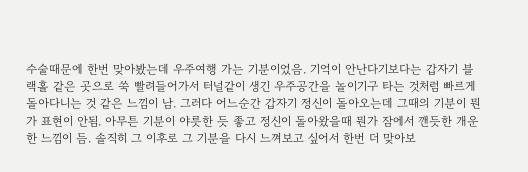수술때문에 한번 맞아봤는데 우주여행 가는 기분이었음. 기억이 안난다기보다는 갑자기 블랙홀 같은 곳으로 쑥 빨려들어가서 터널같이 생긴 우주공간을 놀이기구 타는 것처럼 빠르게 돌아다니는 것 같은 느낌이 남. 그러다 어느순간 갑자기 정신이 돌아오는데 그때의 기분이 뭔가 표현이 안됨. 아무튼 기분이 야릇한 듯 좋고 정신이 돌아왔을때 뭔가 잠에서 깬듯한 개운한 느낌이 듬. 솔직히 그 이후로 그 기분을 다시 느껴보고 싶어서 한번 더 맞아보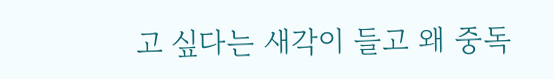고 싶다는 새각이 들고 왜 중독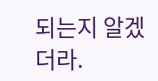되는지 알겠더라.